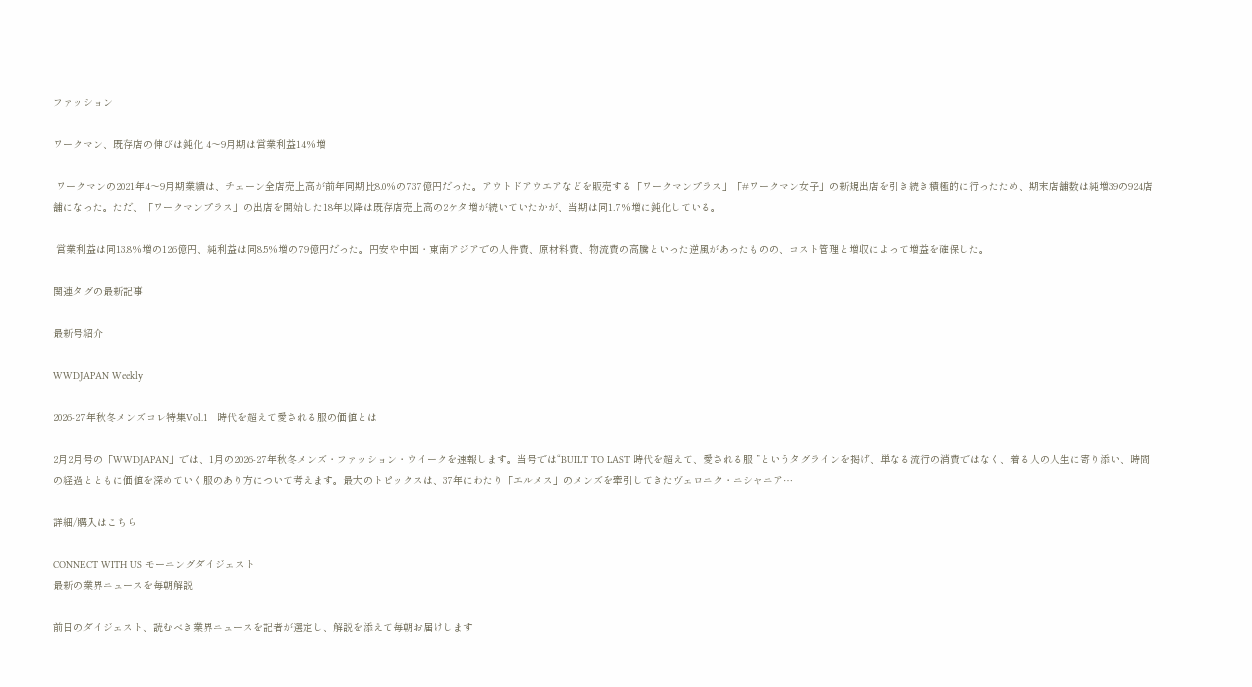ファッション

ワークマン、既存店の伸びは鈍化 4〜9月期は営業利益14%増

 ワークマンの2021年4〜9月期業績は、チェーン全店売上高が前年同期比8.0%の737億円だった。アウトドアウエアなどを販売する「ワークマンプラス」「#ワークマン女子」の新規出店を引き続き積極的に行ったため、期末店舗数は純増39の924店舗になった。ただ、「ワークマンプラス」の出店を開始した18年以降は既存店売上高の2ケタ増が続いていたかが、当期は同1.7%増に鈍化している。

 営業利益は同13.8%増の126億円、純利益は同8.5%増の79億円だった。円安や中国・東南アジアでの人件費、原材料費、物流費の高騰といった逆風があったものの、コスト管理と増収によって増益を確保した。

関連タグの最新記事

最新号紹介

WWDJAPAN Weekly

2026-27年秋冬メンズコレ特集Vol.1   時代を超えて愛される服の価値とは

2月2月号の「WWDJAPAN」では、1月の2026-27年秋冬メンズ・ファッション・ウイークを速報します。当号では“BUILT TO LAST 時代を超えて、愛される服 ”というタグラインを掲げ、単なる流行の消費ではなく、着る人の人生に寄り添い、時間の経過とともに価値を深めていく服のあり方について考えます。最大のトピックスは、37年にわたり「エルメス」のメンズを牽引してきたヴェロニク・ニシャニア…

詳細/購入はこちら

CONNECT WITH US モーニングダイジェスト
最新の業界ニュースを毎朝解説

前日のダイジェスト、読むべき業界ニュースを記者が選定し、解説を添えて毎朝お届けします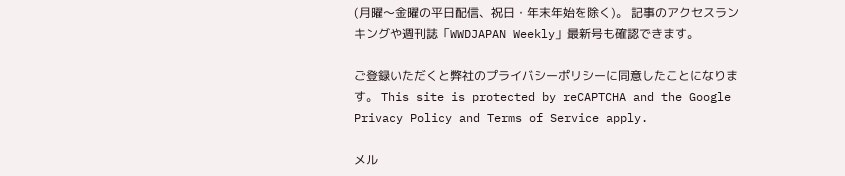(月曜〜金曜の平日配信、祝日・年末年始を除く)。 記事のアクセスランキングや週刊誌「WWDJAPAN Weekly」最新号も確認できます。

ご登録いただくと弊社のプライバシーポリシーに同意したことになります。 This site is protected by reCAPTCHA and the Google Privacy Policy and Terms of Service apply.

メル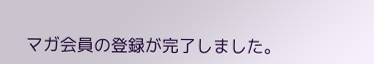マガ会員の登録が完了しました。